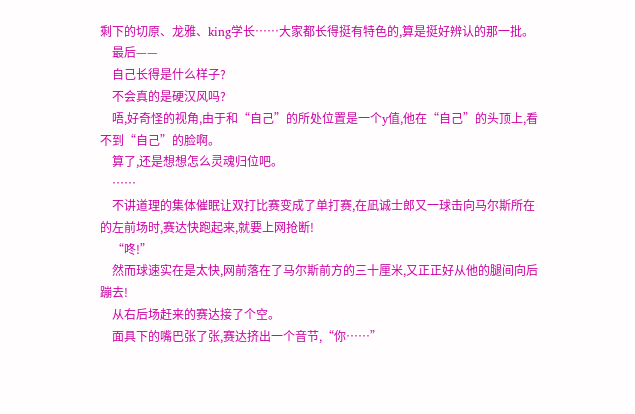剩下的切原、龙雅、king学长……大家都长得挺有特色的,算是挺好辨认的那一批。
    最后——
    自己长得是什么样子?
    不会真的是硬汉风吗?
    唔,好奇怪的视角,由于和“自己”的所处位置是一个y值,他在“自己”的头顶上,看不到“自己”的脸啊。
    算了,还是想想怎么灵魂归位吧。
    ……
    不讲道理的集体催眠让双打比赛变成了单打赛,在凪诚士郎又一球击向马尔斯所在的左前场时,赛达快跑起来,就要上网抢断!
    “咚!”
    然而球速实在是太快,网前落在了马尔斯前方的三十厘米,又正正好从他的腿间向后蹦去!
    从右后场赶来的赛达接了个空。
    面具下的嘴巴张了张,赛达挤出一个音节,“你……”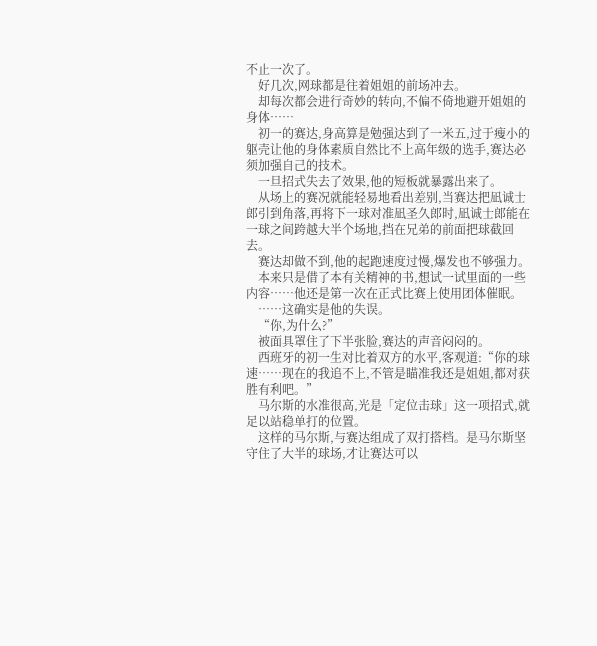不止一次了。
    好几次,网球都是往着姐姐的前场冲去。
    却每次都会进行奇妙的转向,不偏不倚地避开姐姐的身体……
    初一的赛达,身高算是勉强达到了一米五,过于瘦小的躯壳让他的身体素质自然比不上高年级的选手,赛达必须加强自己的技术。
    一旦招式失去了效果,他的短板就暴露出来了。
    从场上的赛况就能轻易地看出差别,当赛达把凪诚士郎引到角落,再将下一球对准凪圣久郎时,凪诚士郎能在一球之间跨越大半个场地,挡在兄弟的前面把球截回去。
    赛达却做不到,他的起跑速度过慢,爆发也不够强力。
    本来只是借了本有关精神的书,想试一试里面的一些内容……他还是第一次在正式比赛上使用团体催眠。
    ……这确实是他的失误。
    “你,为什么?”
    被面具罩住了下半张脸,赛达的声音闷闷的。
    西班牙的初一生对比着双方的水平,客观道:“你的球速……现在的我追不上,不管是瞄准我还是姐姐,都对获胜有利吧。”
    马尔斯的水准很高,光是「定位击球」这一项招式,就足以站稳单打的位置。
    这样的马尔斯,与赛达组成了双打搭档。是马尔斯坚守住了大半的球场,才让赛达可以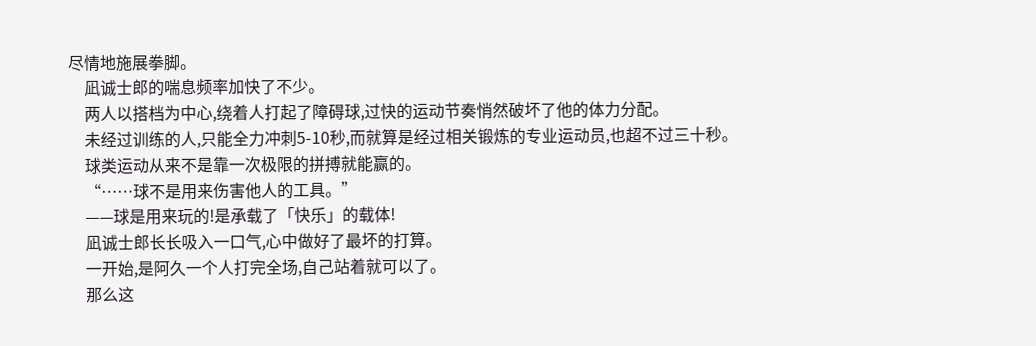尽情地施展拳脚。
    凪诚士郎的喘息频率加快了不少。
    两人以搭档为中心,绕着人打起了障碍球,过快的运动节奏悄然破坏了他的体力分配。
    未经过训练的人,只能全力冲刺5-10秒,而就算是经过相关锻炼的专业运动员,也超不过三十秒。
    球类运动从来不是靠一次极限的拼搏就能赢的。
    “……球不是用来伤害他人的工具。”
    ——球是用来玩的!是承载了「快乐」的载体!
    凪诚士郎长长吸入一口气,心中做好了最坏的打算。
    一开始,是阿久一个人打完全场,自己站着就可以了。
    那么这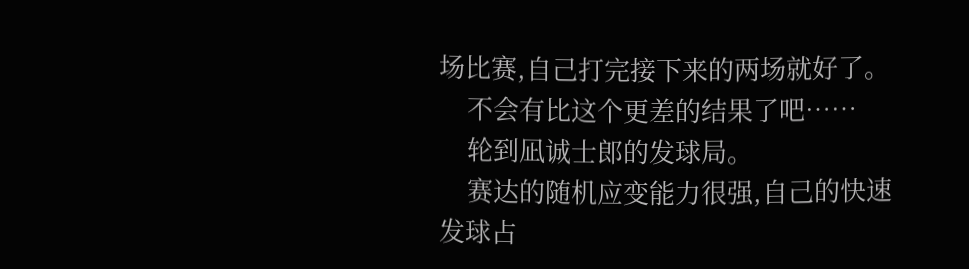场比赛,自己打完接下来的两场就好了。
    不会有比这个更差的结果了吧……
    轮到凪诚士郎的发球局。
    赛达的随机应变能力很强,自己的快速发球占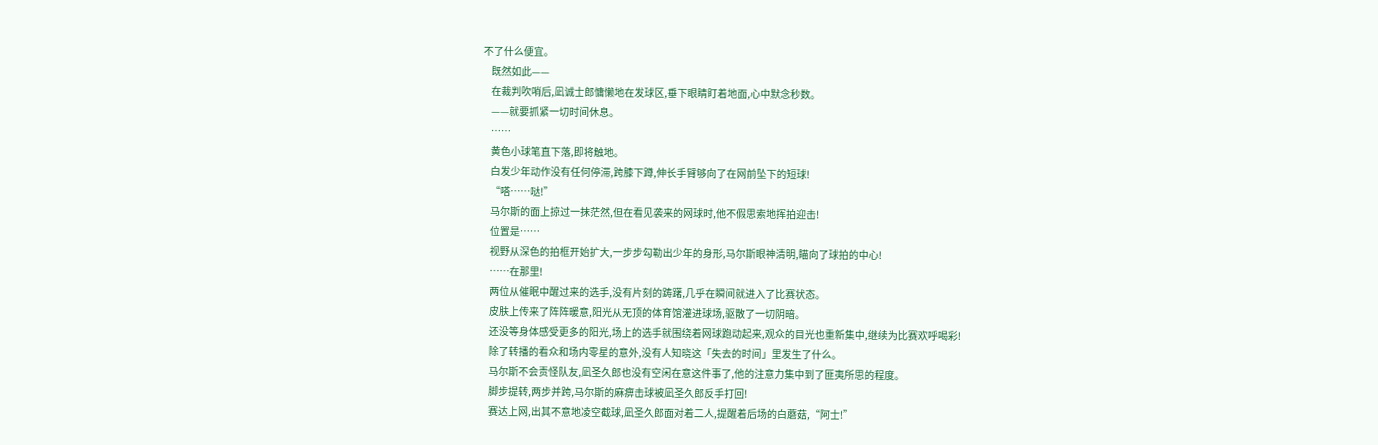不了什么便宜。
    既然如此——
    在裁判吹哨后,凪诚士郎慵懒地在发球区,垂下眼睛盯着地面,心中默念秒数。
    ——就要抓紧一切时间休息。
    ……
    黄色小球笔直下落,即将触地。
    白发少年动作没有任何停滞,跨膝下蹲,伸长手臂够向了在网前坠下的短球!
    “嗒……哒!”
    马尔斯的面上掠过一抹茫然,但在看见袭来的网球时,他不假思索地挥拍迎击!
    位置是……
    视野从深色的拍框开始扩大,一步步勾勒出少年的身形,马尔斯眼神清明,瞄向了球拍的中心!
    ……在那里!
    两位从催眠中醒过来的选手,没有片刻的踌躇,几乎在瞬间就进入了比赛状态。
    皮肤上传来了阵阵暖意,阳光从无顶的体育馆灌进球场,驱散了一切阴暗。
    还没等身体感受更多的阳光,场上的选手就围绕着网球跑动起来,观众的目光也重新集中,继续为比赛欢呼喝彩!
    除了转播的看众和场内零星的意外,没有人知晓这「失去的时间」里发生了什么。
    马尔斯不会责怪队友,凪圣久郎也没有空闲在意这件事了,他的注意力集中到了匪夷所思的程度。
    脚步提转,两步并跨,马尔斯的麻痹击球被凪圣久郎反手打回!
    赛达上网,出其不意地凌空截球,凪圣久郎面对着二人,提醒着后场的白蘑菇,“阿士!”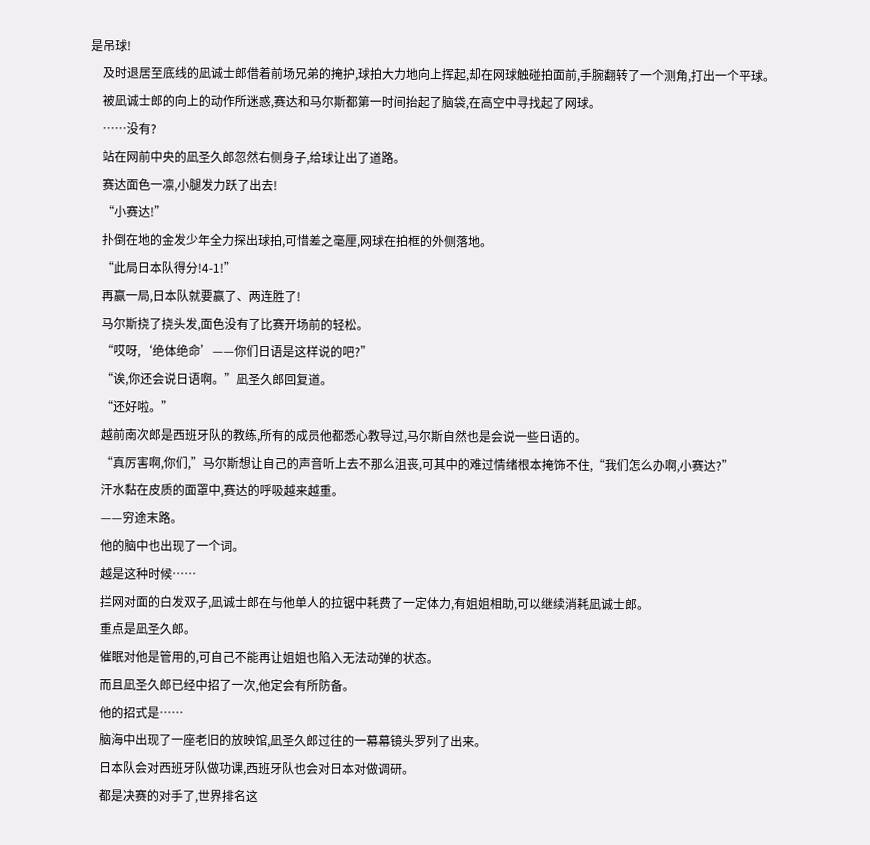是吊球!
    及时退居至底线的凪诚士郎借着前场兄弟的掩护,球拍大力地向上挥起,却在网球触碰拍面前,手腕翻转了一个测角,打出一个平球。
    被凪诚士郎的向上的动作所迷惑,赛达和马尔斯都第一时间抬起了脑袋,在高空中寻找起了网球。
    ……没有?
    站在网前中央的凪圣久郎忽然右侧身子,给球让出了道路。
    赛达面色一凛,小腿发力跃了出去!
    “小赛达!”
    扑倒在地的金发少年全力探出球拍,可惜差之毫厘,网球在拍框的外侧落地。
    “此局日本队得分!4-1!”
    再赢一局,日本队就要赢了、两连胜了!
    马尔斯挠了挠头发,面色没有了比赛开场前的轻松。
    “哎呀,‘绝体绝命’——你们日语是这样说的吧?”
    “诶,你还会说日语啊。”凪圣久郎回复道。
    “还好啦。”
    越前南次郎是西班牙队的教练,所有的成员他都悉心教导过,马尔斯自然也是会说一些日语的。
    “真厉害啊,你们,”马尔斯想让自己的声音听上去不那么沮丧,可其中的难过情绪根本掩饰不住,“我们怎么办啊,小赛达?”
    汗水黏在皮质的面罩中,赛达的呼吸越来越重。
    ——穷途末路。
    他的脑中也出现了一个词。
    越是这种时候……
    拦网对面的白发双子,凪诚士郎在与他单人的拉锯中耗费了一定体力,有姐姐相助,可以继续消耗凪诚士郎。
    重点是凪圣久郎。
    催眠对他是管用的,可自己不能再让姐姐也陷入无法动弹的状态。
    而且凪圣久郎已经中招了一次,他定会有所防备。
    他的招式是……
    脑海中出现了一座老旧的放映馆,凪圣久郎过往的一幕幕镜头罗列了出来。
    日本队会对西班牙队做功课,西班牙队也会对日本对做调研。
    都是决赛的对手了,世界排名这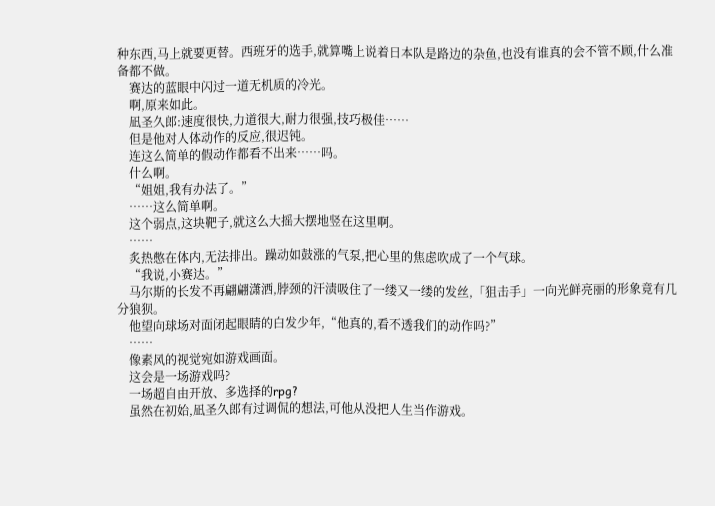种东西,马上就要更替。西班牙的选手,就算嘴上说着日本队是路边的杂鱼,也没有谁真的会不管不顾,什么准备都不做。
    赛达的蓝眼中闪过一道无机质的冷光。
    啊,原来如此。
    凪圣久郎:速度很快,力道很大,耐力很强,技巧极佳……
    但是他对人体动作的反应,很迟钝。
    连这么简单的假动作都看不出来……吗。
    什么啊。
    “姐姐,我有办法了。”
    ……这么简单啊。
    这个弱点,这块靶子,就这么大摇大摆地竖在这里啊。
    ……
    炙热憋在体内,无法排出。躁动如鼓涨的气泵,把心里的焦虑吹成了一个气球。
    “我说,小赛达。”
    马尔斯的长发不再翩翩潇洒,脖颈的汗渍吸住了一缕又一缕的发丝,「狙击手」一向光鲜亮丽的形象竟有几分狼狈。
    他望向球场对面闭起眼睛的白发少年,“他真的,看不透我们的动作吗?”
    ……
    像素风的视觉宛如游戏画面。
    这会是一场游戏吗?
    一场超自由开放、多选择的rpg?
    虽然在初始,凪圣久郎有过调侃的想法,可他从没把人生当作游戏。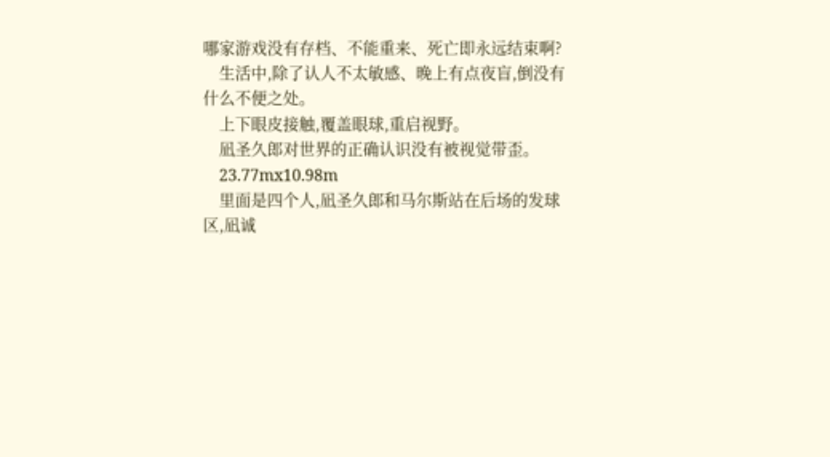哪家游戏没有存档、不能重来、死亡即永远结束啊?
    生活中,除了认人不太敏感、晚上有点夜盲,倒没有什么不便之处。
    上下眼皮接触,覆盖眼球,重启视野。
    凪圣久郎对世界的正确认识没有被视觉带歪。
    23.77mx10.98m
    里面是四个人,凪圣久郎和马尔斯站在后场的发球区,凪诚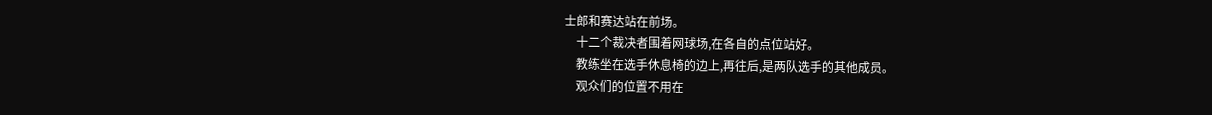士郎和赛达站在前场。
    十二个裁决者围着网球场,在各自的点位站好。
    教练坐在选手休息椅的边上,再往后,是两队选手的其他成员。
    观众们的位置不用在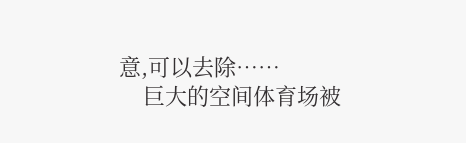意,可以去除……
    巨大的空间体育场被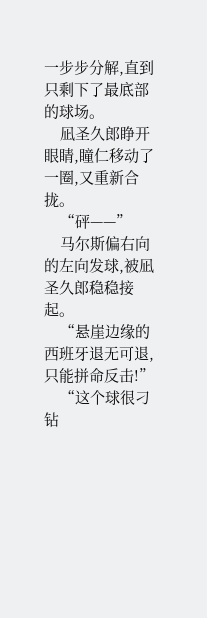一步步分解,直到只剩下了最底部的球场。
    凪圣久郎睁开眼睛,瞳仁移动了一圈,又重新合拢。
    “砰——”
    马尔斯偏右向的左向发球,被凪圣久郎稳稳接起。
    “悬崖边缘的西班牙退无可退,只能拼命反击!”
    “这个球很刁钻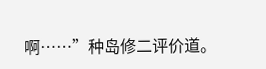啊……”种岛修二评价道。